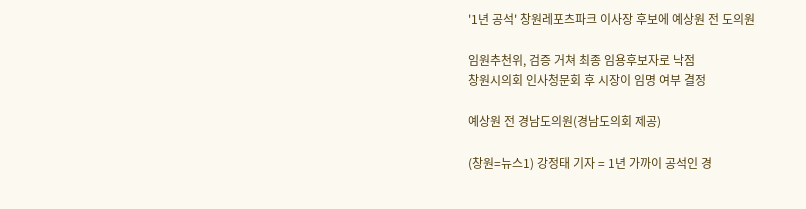'1년 공석' 창원레포츠파크 이사장 후보에 예상원 전 도의원

임원추천위, 검증 거쳐 최종 임용후보자로 낙점
창원시의회 인사청문회 후 시장이 임명 여부 결정

예상원 전 경남도의원(경남도의회 제공)

(창원=뉴스1) 강정태 기자 = 1년 가까이 공석인 경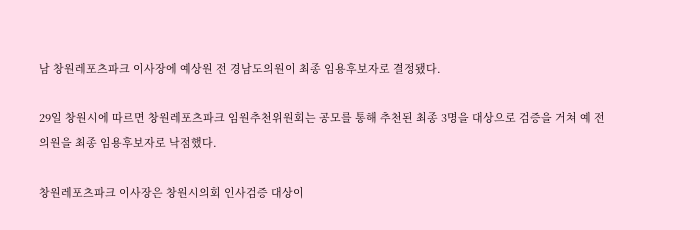남 창원레포츠파크 이사장에 예상원 전 경남도의원이 최종 임용후보자로 결정됐다.

29일 창원시에 따르면 창원레포츠파크 임원추천위원회는 공모를 통해 추천된 최종 3명을 대상으로 검증을 거쳐 예 전 의원을 최종 임용후보자로 낙점했다.

창원레포츠파크 이사장은 창원시의회 인사검증 대상이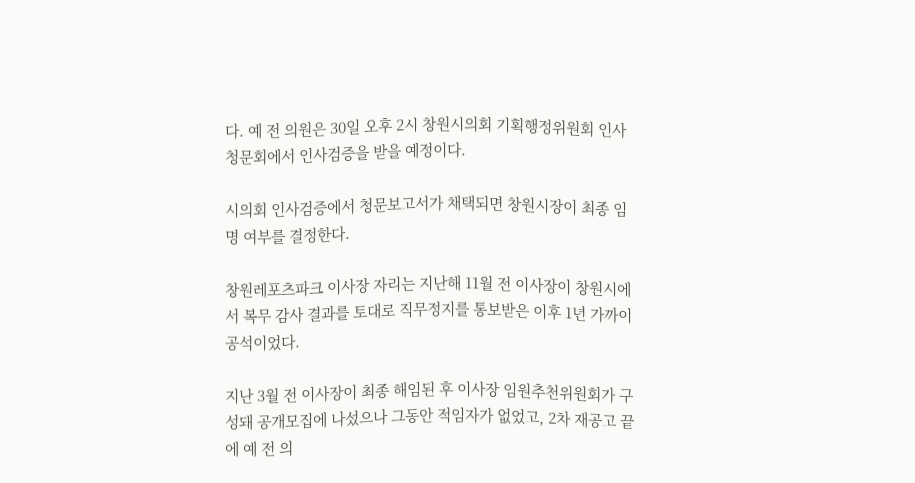다. 예 전 의원은 30일 오후 2시 창원시의회 기획행정위원회 인사청문회에서 인사검증을 받을 예정이다.

시의회 인사검증에서 청문보고서가 채택되면 창원시장이 최종 임명 여부를 결정한다.

창원레포츠파크 이사장 자리는 지난해 11월 전 이사장이 창원시에서 복무 감사 결과를 토대로 직무정지를 통보받은 이후 1년 가까이 공석이었다.

지난 3월 전 이사장이 최종 해임된 후 이사장 임원추천위원회가 구성돼 공개모집에 나섰으나 그동안 적임자가 없었고, 2차 재공고 끝에 예 전 의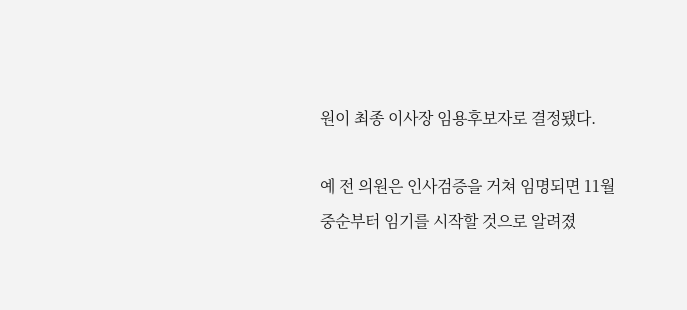원이 최종 이사장 임용후보자로 결정됐다.

예 전 의원은 인사검증을 거쳐 임명되면 11월 중순부터 임기를 시작할 것으로 알려졌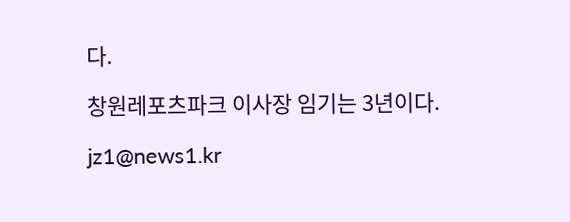다.

창원레포츠파크 이사장 임기는 3년이다.

jz1@news1.kr